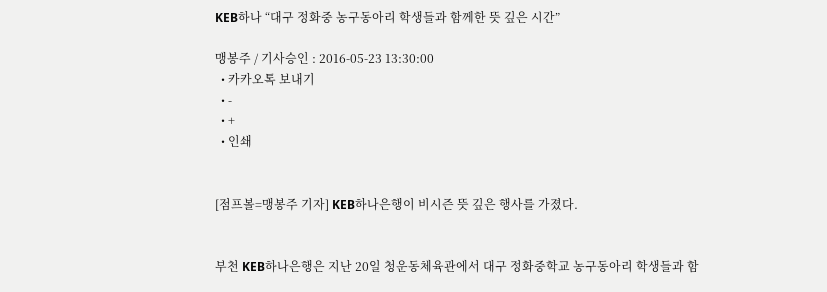KEB하나 “대구 정화중 농구동아리 학생들과 함께한 뜻 깊은 시간”

맹봉주 / 기사승인 : 2016-05-23 13:30:00
  • 카카오톡 보내기
  • -
  • +
  • 인쇄


[점프볼=맹봉주 기자] KEB하나은행이 비시즌 뜻 깊은 행사를 가졌다.


부천 KEB하나은행은 지난 20일 청운동체육관에서 대구 정화중학교 농구동아리 학생들과 함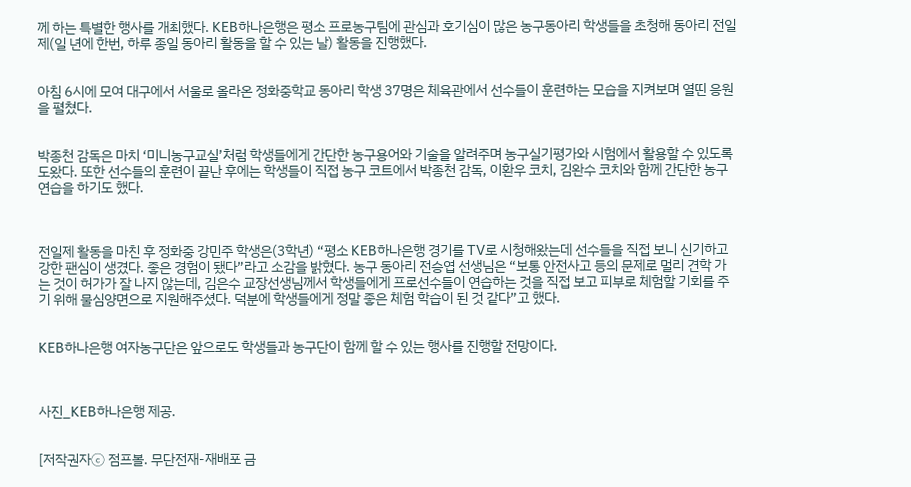께 하는 특별한 행사를 개최했다. KEB하나은행은 평소 프로농구팀에 관심과 호기심이 많은 농구동아리 학생들을 초청해 동아리 전일제(일 년에 한번, 하루 종일 동아리 활동을 할 수 있는 날) 활동을 진행했다.


아침 6시에 모여 대구에서 서울로 올라온 정화중학교 동아리 학생 37명은 체육관에서 선수들이 훈련하는 모습을 지켜보며 열띤 응원을 펼쳤다.


박종천 감독은 마치 ‘미니농구교실’처럼 학생들에게 간단한 농구용어와 기술을 알려주며 농구실기평가와 시험에서 활용할 수 있도록 도왔다. 또한 선수들의 훈련이 끝난 후에는 학생들이 직접 농구 코트에서 박종천 감독, 이환우 코치, 김완수 코치와 함께 간단한 농구 연습을 하기도 했다.



전일제 활동을 마친 후 정화중 강민주 학생은(3학년) “평소 KEB하나은행 경기를 TV로 시청해왔는데 선수들을 직접 보니 신기하고 강한 팬심이 생겼다. 좋은 경험이 됐다”라고 소감을 밝혔다. 농구 동아리 전승엽 선생님은 “보통 안전사고 등의 문제로 멀리 견학 가는 것이 허가가 잘 나지 않는데, 김은수 교장선생님께서 학생들에게 프로선수들이 연습하는 것을 직접 보고 피부로 체험할 기회를 주기 위해 물심양면으로 지원해주셨다. 덕분에 학생들에게 정말 좋은 체험 학습이 된 것 같다”고 했다.


KEB하나은행 여자농구단은 앞으로도 학생들과 농구단이 함께 할 수 있는 행사를 진행할 전망이다.



사진_KEB하나은행 제공.


[저작권자ⓒ 점프볼. 무단전재-재배포 금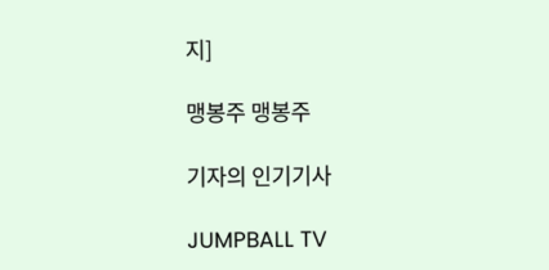지]

맹봉주 맹봉주

기자의 인기기사

JUMPBALL TV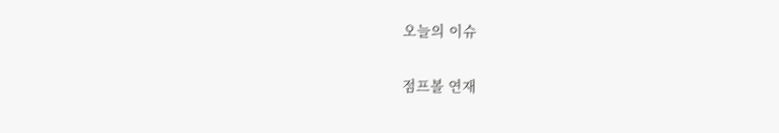오늘의 이슈

점프볼 연재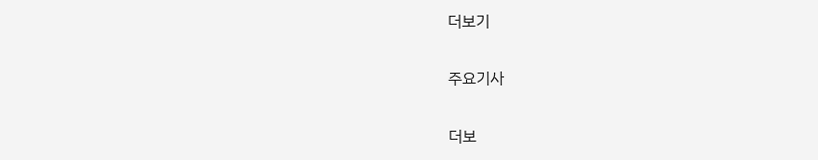더보기

주요기사

더보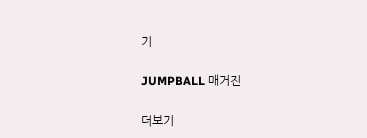기

JUMPBALL 매거진

더보기